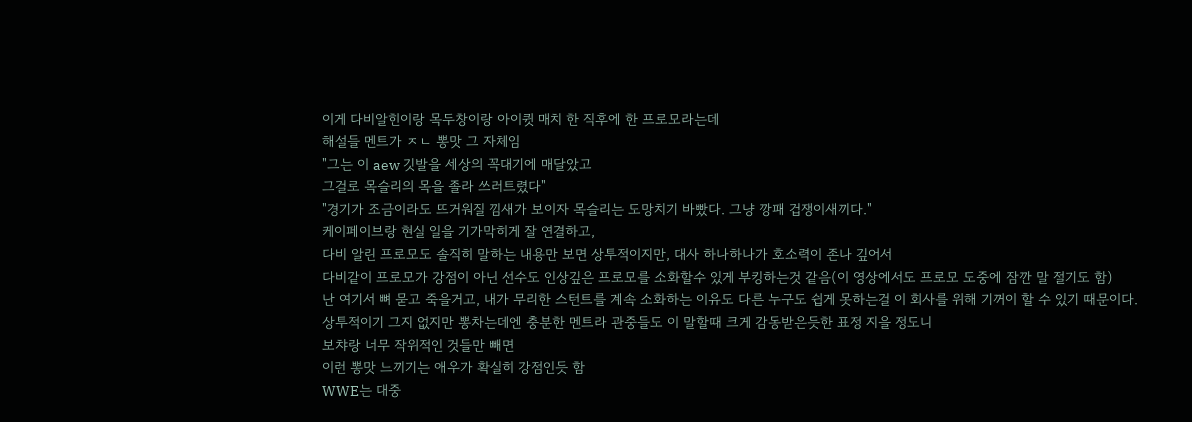이게 다비알힌이랑 목두창이랑 아이큇 매치 한 직후에 한 프로모라는데
해설들 멘트가 ㅈㄴ 뽕맛 그 자체임
"그는 이 aew 깃발을 세상의 꼭대기에 매달았고
그걸로 목슬리의 목을 졸라 쓰러트렸다"
"경기가 조금이라도 뜨거워질 낌새가 보이자 목슬리는 도망치기 바빴다. 그냥 깡패 겁쟁이새끼다."
케이페이브랑 현실 일을 기가막히게 잘 연결하고,
다비 알린 프로모도 솔직히 말하는 내용만 보면 상투적이지만, 대사 하나하나가 호소력이 존나 깊어서
다비같이 프로모가 강점이 아닌 선수도 인상깊은 프로모를 소화할수 있게 부킹하는것 같음(이 영상에서도 프로모 도중에 잠깐 말 절기도 함)
난 여기서 뼈 묻고 죽을거고, 내가 무리한 스턴트를 계속 소화하는 이유도 다른 누구도 쉽게 못하는걸 이 회사를 위해 기꺼이 할 수 있기 때문이다.
상투적이기 그지 없지만 뽕차는데엔 충분한 멘트라 관중들도 이 말할때 크게 감동받은듯한 표정 지을 정도니
보챠랑 너무 작위적인 것들만 빼면
이런 뽕맛 느끼기는 애우가 확실히 강점인듯 함
WWE는 대중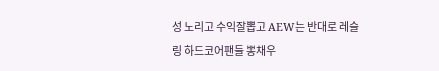성 노리고 수익잘뽑고 AEW는 반대로 레슬링 하드코어팬들 뽕채우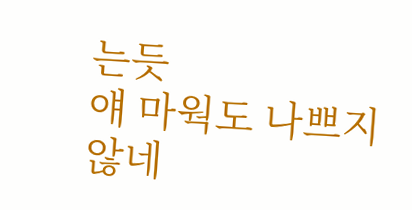는듯
얘 마웍도 나쁘지 않네